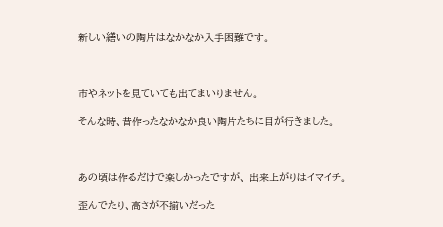新しい繕いの陶片はなかなか入手困難です。



市やネットを見ていても出てまいりません。

そんな時、昔作ったなかなか良い陶片たちに目が行きました。



あの頃は作るだけで楽しかったですが、 出来上がりはイマイチ。

歪んでたり、高さが不揃いだった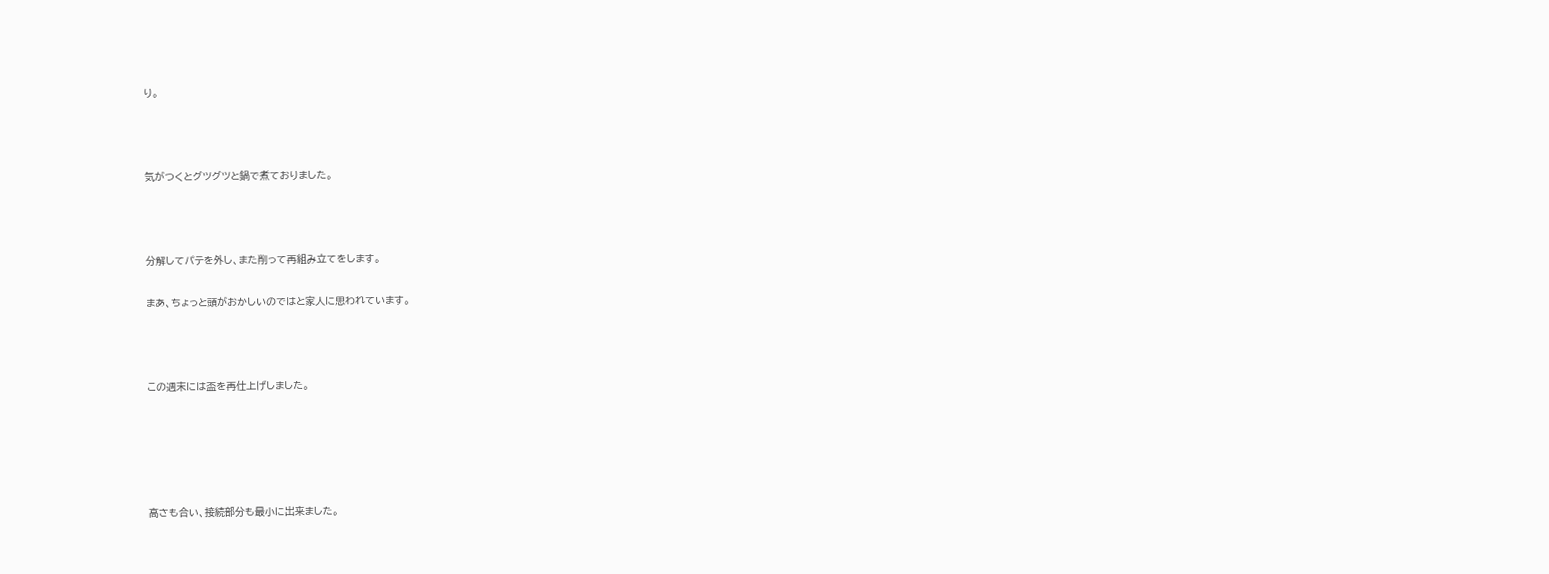り。



気がつくとグツグツと鍋で煮ておりました。



分解してパテを外し、また削って再組み立てをします。

まあ、ちょっと頭がおかしいのではと家人に思われています。



この週末には盃を再仕上げしました。





高さも合い、接続部分も最小に出来ました。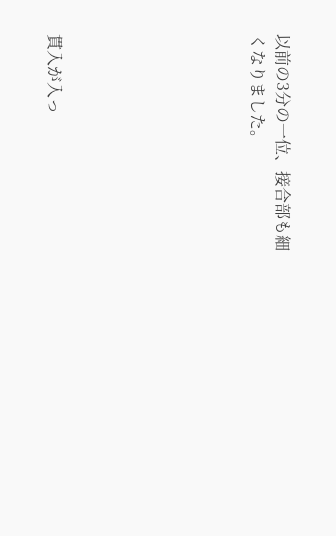以前の3分の一位、接合部も細くなりました。







貫入が入っ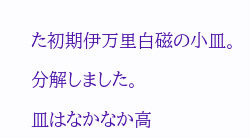た初期伊万里白磁の小皿。

分解しました。

皿はなかなか高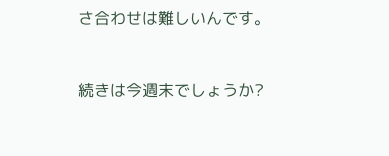さ合わせは難しいんです。



続きは今週末でしょうか?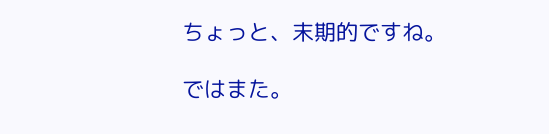ちょっと、末期的ですね。

ではまた。